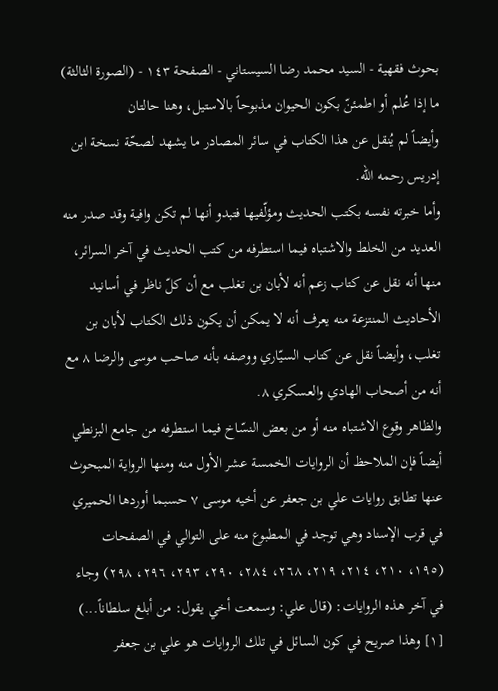بحوث فقهية - السيد محمد رضا السيستاني - الصفحة ١٤٣ - (الصورة الثالثة) ما إذا عُلم أو اطمئنّ بكون الحيوان مذبوحاً بالاستيل، وهنا حالتان
وأيضاً لم يُنقل عن هذا الكتاب في سائر المصادر ما يشهد لصحّة نسخة ابن إدريس رحمه الله.
وأما خبرته نفسه بكتب الحديث ومؤلّفيها فتبدو أنها لم تكن وافية وقد صدر منه العديد من الخلط والاشتباه فيما استطرفه من كتب الحديث في آخر السرائر، منها أنه نقل عن كتاب زعم أنه لأبان بن تغلب مع أن كلّ ناظر في أسانيد الأحاديث المنتزعة منه يعرف أنه لا يمكن أن يكون ذلك الكتاب لأبان بن تغلب، وأيضاً نقل عن كتاب السيّاري ووصفه بأنه صاحب موسى والرضا ٨ مع أنه من أصحاب الهادي والعسكري ٨.
والظاهر وقوع الاشتباه منه أو من بعض النسّاخ فيما استطرفه من جامع البزنطي أيضاً فإن الملاحظ أن الروايات الخمسة عشر الأول منه ومنها الرواية المبحوث عنها تطابق روايات علي بن جعفر عن أخيه موسى ٧ حسبما أوردها الحميري في قرب الإسناد وهي توجد في المطبوع منه على التوالي في الصفحات (١٩٥، ٢١٠، ٢١٤، ٢١٩، ٢٦٨، ٢٨٤، ٢٩٠، ٢٩٣، ٢٩٦، ٢٩٨) وجاء في آخر هذه الروايات: (قال علي: وسمعت أخي يقول: من أبلغ سلطاناً...) [١] وهذا صريح في كون السائل في تلك الروايات هو علي بن جعفر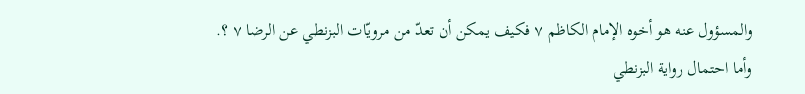والمسؤول عنه هو أخوه الإمام الكاظم ٧ فكيف يمكن أن تعدّ من مرويّات البزنطي عن الرضا ٧ ؟.
وأما احتمال رواية البزنطي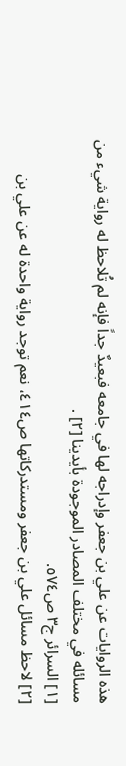هذه الروايات عن علي بن جعفر وإدراجه لها في جامعه فبعيدٌ جداً فإنه لم تُلاحظ له رواية شيء من مسائله في مختلف المصادر الموجودة بأيدينا [٢] .
[١] السرائر ج٣ ص٥٧٤.
[٢] لاحظ مسائل علي بن جعفر ومستدركاتها ص٤١٤، نعم توجد رواية واحدة له عن علي بن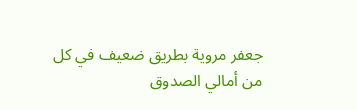جعفر مروية بطريق ضعيف في كل من أمالي الصدوق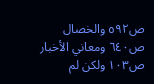ص٥٩٢ والخصال ص٦٤٠ ومعاني الأخبار ص١٠٣ ولكن لم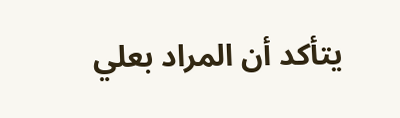يتأكد أن المراد بعلي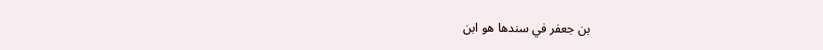بن جعفر في سندها هو ابن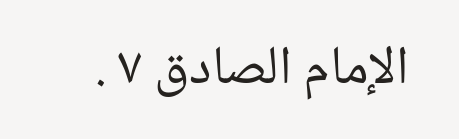الإمام الصادق ٧ .